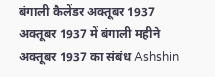बंगाली कैलेंडर अक्तूबर 1937
अक्तूबर 1937 में बंगाली महीने
अक्तूबर 1937 का संबंध Ashshin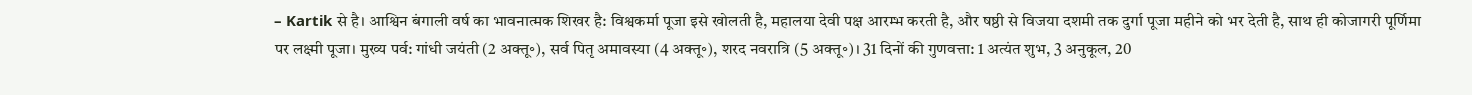– Kartik से है। आश्विन बंगाली वर्ष का भावनात्मक शिखर है: विश्वकर्मा पूजा इसे खोलती है, महालया देवी पक्ष आरम्भ करती है, और षष्ठी से विजया दशमी तक दुर्गा पूजा महीने को भर देती है, साथ ही कोजागरी पूर्णिमा पर लक्ष्मी पूजा। मुख्य पर्व: गांधी जयंती (2 अक्तू॰), सर्व पितृ अमावस्या (4 अक्तू॰), शरद नवरात्रि (5 अक्तू॰)। 31 दिनों की गुणवत्ता: 1 अत्यंत शुभ, 3 अनुकूल, 20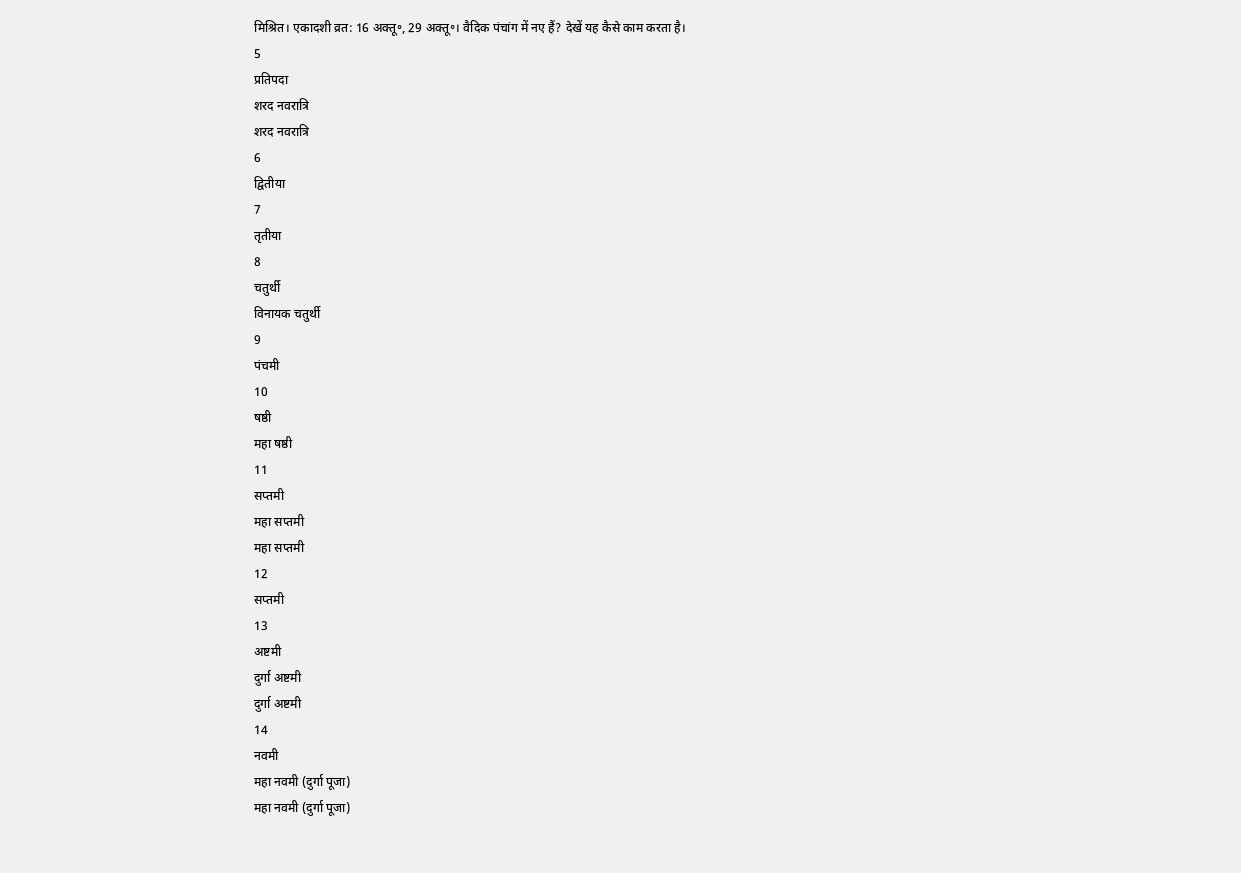मिश्रित। एकादशी व्रत: 16 अक्तू॰, 29 अक्तू॰। वैदिक पंचांग में नए हैं? देखें यह कैसे काम करता है।
5
प्रतिपदा
शरद नवरात्रि
शरद नवरात्रि
6
द्वितीया
7
तृतीया
8
चतुर्थी
विनायक चतुर्थी
9
पंचमी
10
षष्ठी
महा षष्ठी
11
सप्तमी
महा सप्तमी
महा सप्तमी
12
सप्तमी
13
अष्टमी
दुर्गा अष्टमी
दुर्गा अष्टमी
14
नवमी
महा नवमी (दुर्गा पूजा)
महा नवमी (दुर्गा पूजा)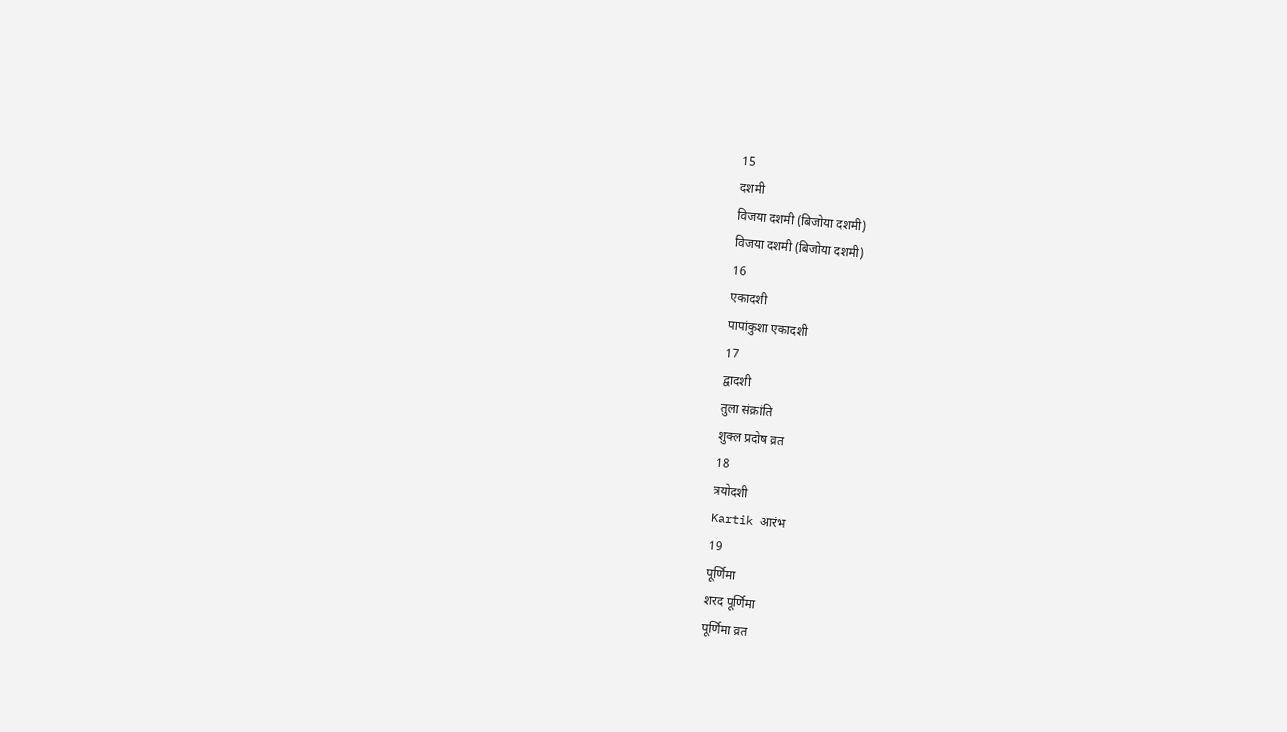15
दशमी
विजया दशमी (बिजोया दशमी)
विजया दशमी (बिजोया दशमी)
16
एकादशी
पापांकुशा एकादशी
17
द्वादशी
तुला संक्रांति
शुक्ल प्रदोष व्रत
18
त्रयोदशी
Kartik आरंभ
19
पूर्णिमा
शरद पूर्णिमा
पूर्णिमा व्रत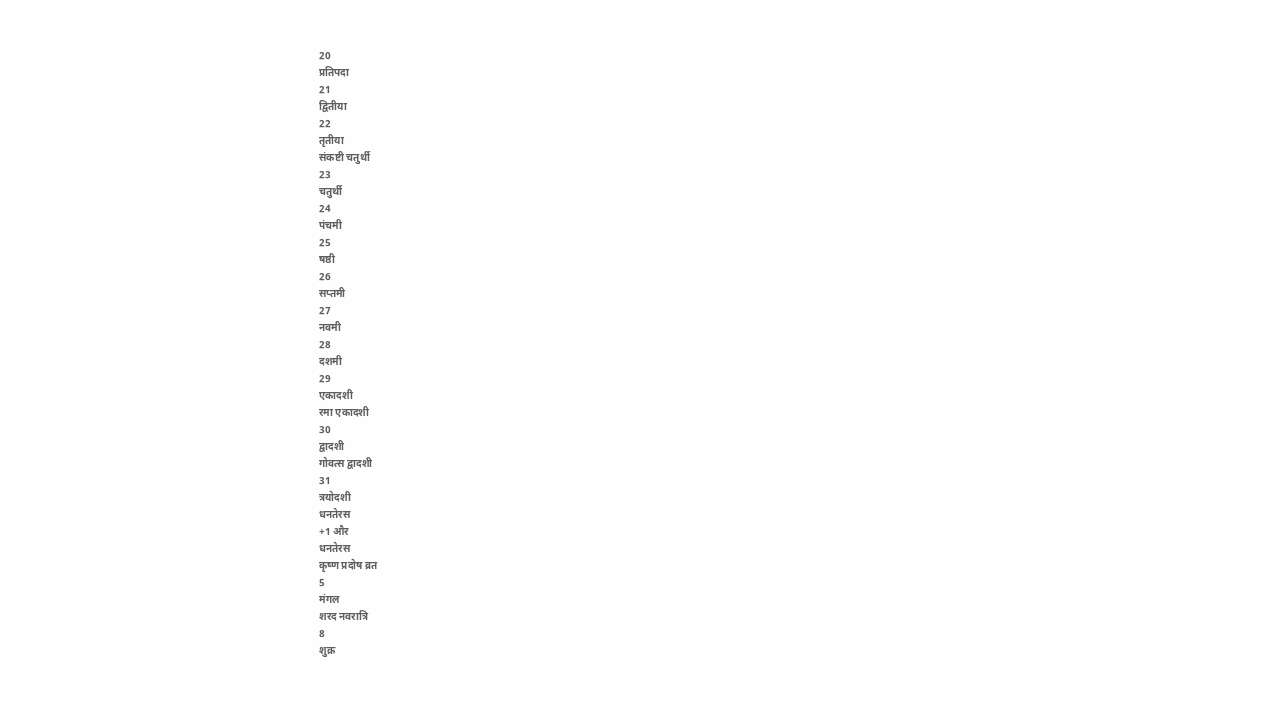20
प्रतिपदा
21
द्वितीया
22
तृतीया
संकष्टी चतुर्थी
23
चतुर्थी
24
पंचमी
25
षष्ठी
26
सप्तमी
27
नवमी
28
दशमी
29
एकादशी
रमा एकादशी
30
द्वादशी
गोवत्स द्वादशी
31
त्रयोदशी
धनतेरस
+1 और
धनतेरस
कृष्ण प्रदोष व्रत
5
मंगल
शरद नवरात्रि
8
शुक्र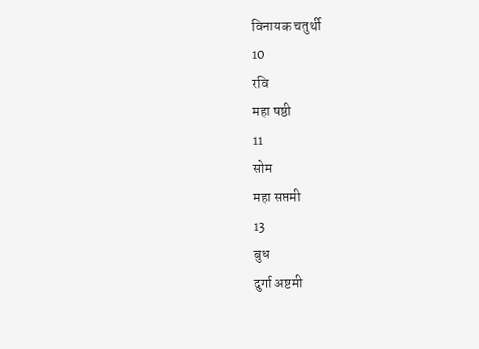विनायक चतुर्थी
10
रवि
महा षष्ठी
11
सोम
महा सप्तमी
13
बुध
दुर्गा अष्टमी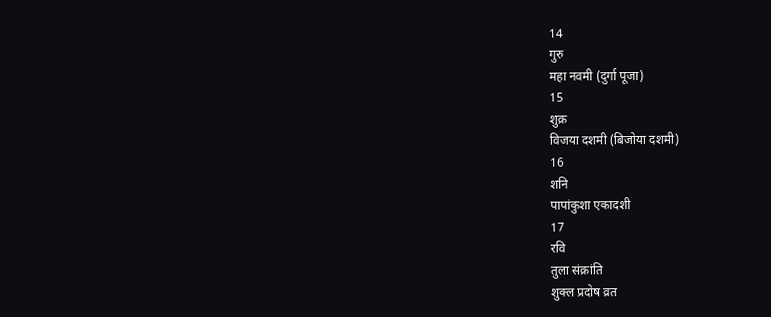14
गुरु
महा नवमी (दुर्गा पूजा)
15
शुक्र
विजया दशमी (बिजोया दशमी)
16
शनि
पापांकुशा एकादशी
17
रवि
तुला संक्रांति
शुक्ल प्रदोष व्रत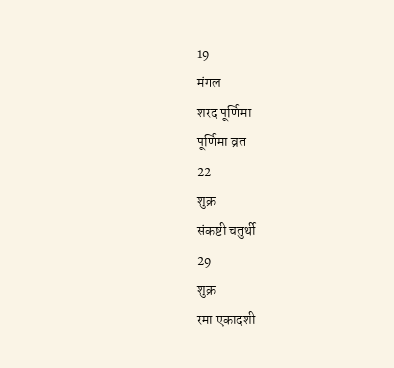19
मंगल
शरद पूर्णिमा
पूर्णिमा व्रत
22
शुक्र
संकष्टी चतुर्थी
29
शुक्र
रमा एकादशी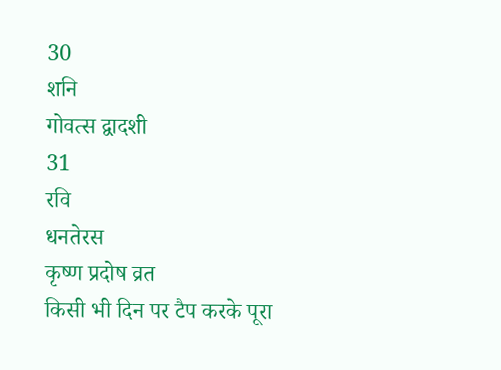30
शनि
गोवत्स द्वादशी
31
रवि
धनतेरस
कृष्ण प्रदोष व्रत
किसी भी दिन पर टैप करके पूरा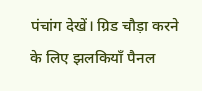पंचांग देखें। ग्रिड चौड़ा करने के लिए झलकियाँ पैनल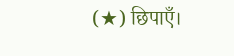(★) छिपाएँ।